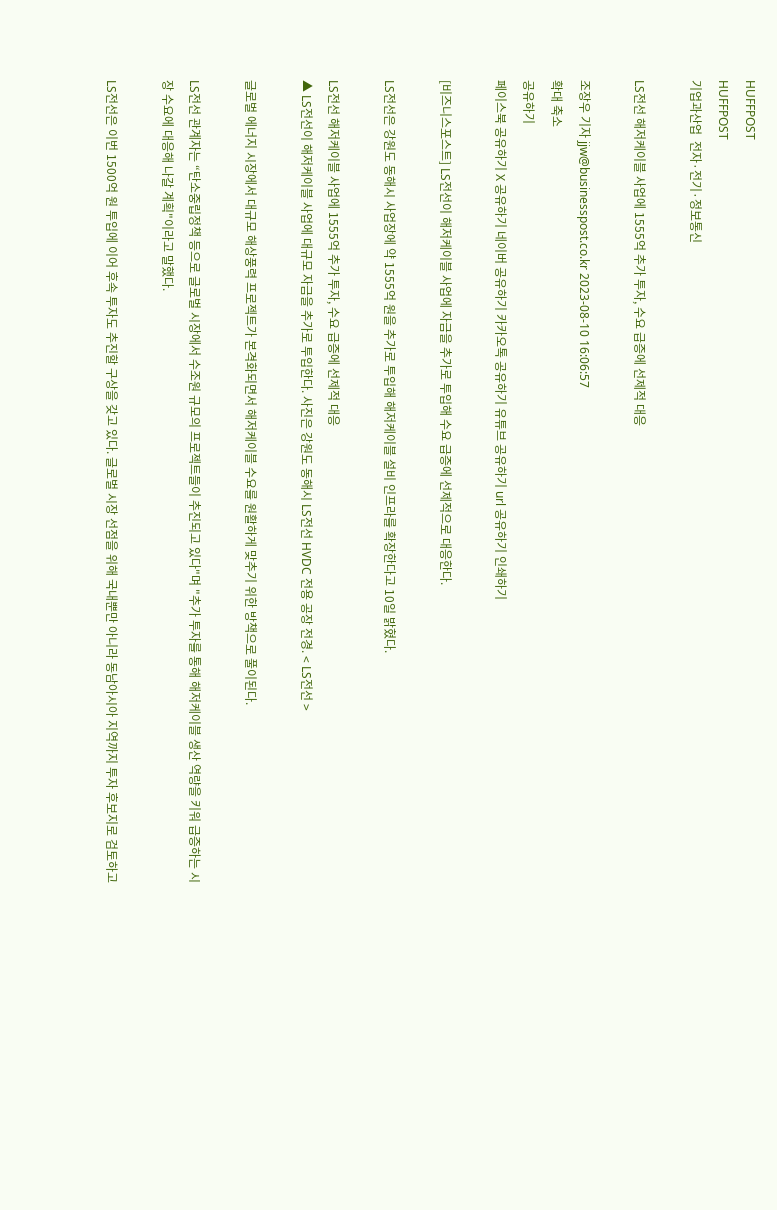HUFFPOST
HUFFPOST
기업과산업  전자·전기·정보통신

LS전선 해저케이블 사업에 1555억 추가 투자, 수요 급증에 선제적 대응

조장우 기자 jjw@businesspost.co.kr 2023-08-10 16:06:57
확대 축소
공유하기
페이스북 공유하기 X 공유하기 네이버 공유하기 카카오톡 공유하기 유튜브 공유하기 url 공유하기 인쇄하기

[비즈니스포스트] LS전선이 해저케이블 사업에 자금을 추가로 투입해 수요 급증에 선제적으로 대응한다.

LS전선은 강원도 동해시 사업장에 약 1555억 원을 추가로 투입해 해저케이블 설비 인프라를 확장한다고 10일 밝혔다.

LS전선 해저케이블 사업에 1555억 추가 투자, 수요 급증에 선제적 대응
▲ LS전선이 해저케이블 사업에 대규모 자금을 추가로 투입한다. 사진은 강원도 동해시 LS전선 HVDC 전용 공장 전경. < LS전선 >

글로벌 에너지 시장에서 대규모 해상풍력 프로젝트가 본격화되면서 해저케이블 수요를 원활하게 맞추기 위한 방책으로 풀이된다.

LS전선 관계자는 “탄소중립정책 등으로 글로벌 시장에서 수조원 규모의 프로젝트들이 추진되고 있다"며 "추가 투자를 통해 해저케이블 생산 역량을 키워 급증하는 시장 수요에 대응해 나갈 계획"이라고 말했다.

LS전선은 이번 1500억 원 투입에 이어 후속 투자도 추진할 구상을 갖고 있다. 글로벌 시장 선점을 위해 국내뿐만 아니라 동남아시아 지역까지 투자 후보지로 검토하고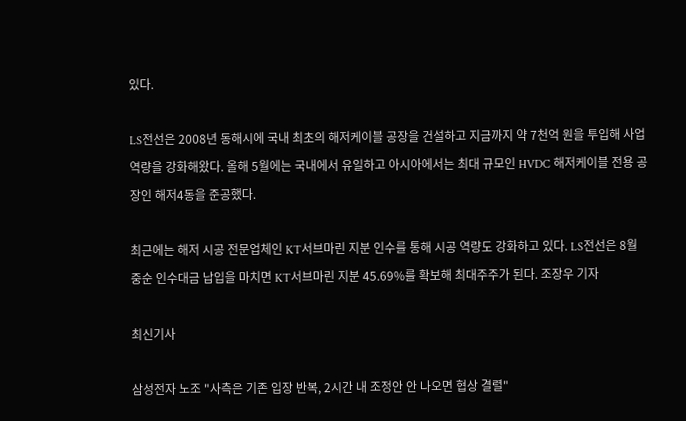있다.

LS전선은 2008년 동해시에 국내 최초의 해저케이블 공장을 건설하고 지금까지 약 7천억 원을 투입해 사업 역량을 강화해왔다. 올해 5월에는 국내에서 유일하고 아시아에서는 최대 규모인 HVDC 해저케이블 전용 공장인 해저4동을 준공했다.

최근에는 해저 시공 전문업체인 KT서브마린 지분 인수를 통해 시공 역량도 강화하고 있다. LS전선은 8월 중순 인수대금 납입을 마치면 KT서브마린 지분 45.69%를 확보해 최대주주가 된다. 조장우 기자

최신기사

삼성전자 노조 "사측은 기존 입장 반복, 2시간 내 조정안 안 나오면 협상 결렬"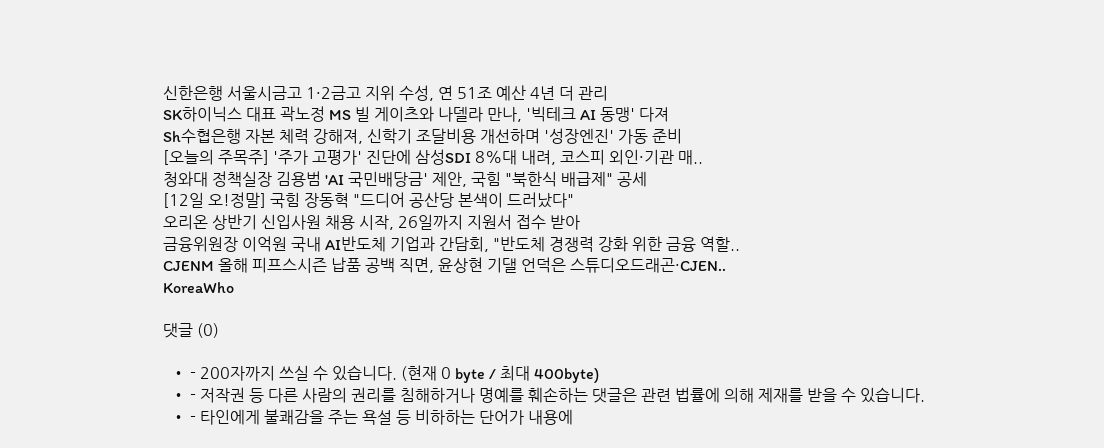신한은행 서울시금고 1·2금고 지위 수성, 연 51조 예산 4년 더 관리
SK하이닉스 대표 곽노정 MS 빌 게이츠와 나델라 만나, '빅테크 AI 동맹' 다져
Sh수협은행 자본 체력 강해져, 신학기 조달비용 개선하며 '성장엔진' 가동 준비
[오늘의 주목주] '주가 고평가' 진단에 삼성SDI 8%대 내려, 코스피 외인·기관 매..
청와대 정책실장 김용범 'AI 국민배당금' 제안, 국힘 "북한식 배급제" 공세
[12일 오!정말] 국힘 장동혁 "드디어 공산당 본색이 드러났다"
오리온 상반기 신입사원 채용 시작, 26일까지 지원서 접수 받아
금융위원장 이억원 국내 AI반도체 기업과 간담회, "반도체 경쟁력 강화 위한 금융 역할..
CJENM 올해 피프스시즌 납품 공백 직면, 윤상현 기댈 언덕은 스튜디오드래곤·CJEN..
KoreaWho

댓글 (0)

  • - 200자까지 쓰실 수 있습니다. (현재 0 byte / 최대 400byte)
  • - 저작권 등 다른 사람의 권리를 침해하거나 명예를 훼손하는 댓글은 관련 법률에 의해 제재를 받을 수 있습니다.
  • - 타인에게 불쾌감을 주는 욕설 등 비하하는 단어가 내용에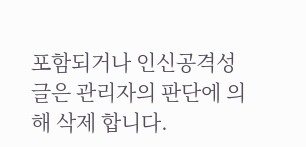포함되거나 인신공격성 글은 관리자의 판단에 의해 삭제 합니다.